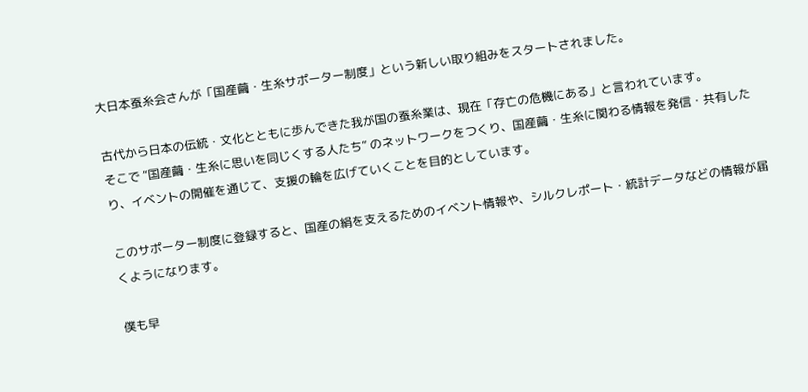大日本蚕糸会さんが「国産繭・生糸サポーター制度」という新しい取り組みをスタートされました。

古代から日本の伝統・文化とともに歩んできた我が国の蚕糸業は、現在「存亡の危機にある」と言われています。
そこで “国産繭・生糸に思いを同じくする人たち” のネットワークをつくり、国産繭・生糸に関わる情報を発信・共有したり、イベントの開催を通じて、支援の輪を広げていくことを目的としています。

このサポーター制度に登録すると、国産の絹を支えるためのイベント情報や、シルクレポート・統計データなどの情報が届くようになります。

僕も早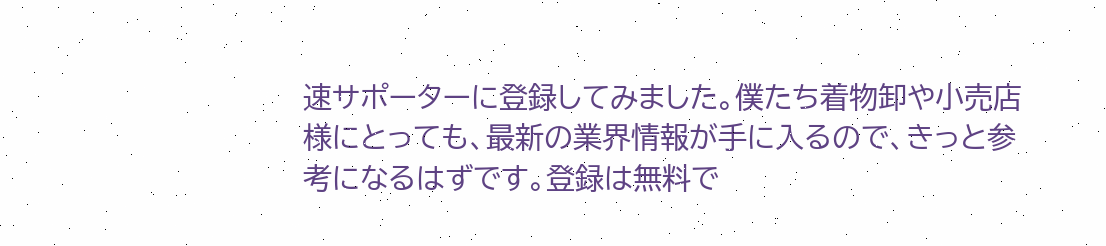速サポーターに登録してみました。僕たち着物卸や小売店様にとっても、最新の業界情報が手に入るので、きっと参考になるはずです。登録は無料で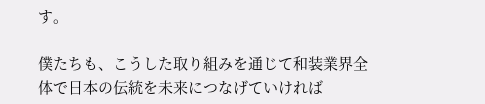す。

僕たちも、こうした取り組みを通じて和装業界全体で日本の伝統を未来につなげていければ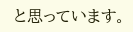と思っています。